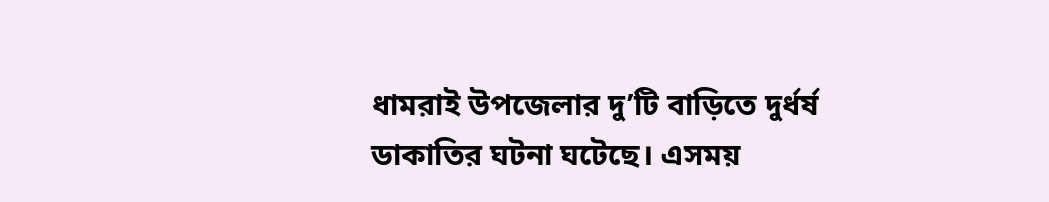ধামরাই উপজেলার দু’টি বাড়িতে দুর্ধর্ষ ডাকাতির ঘটনা ঘটেছে। এসময়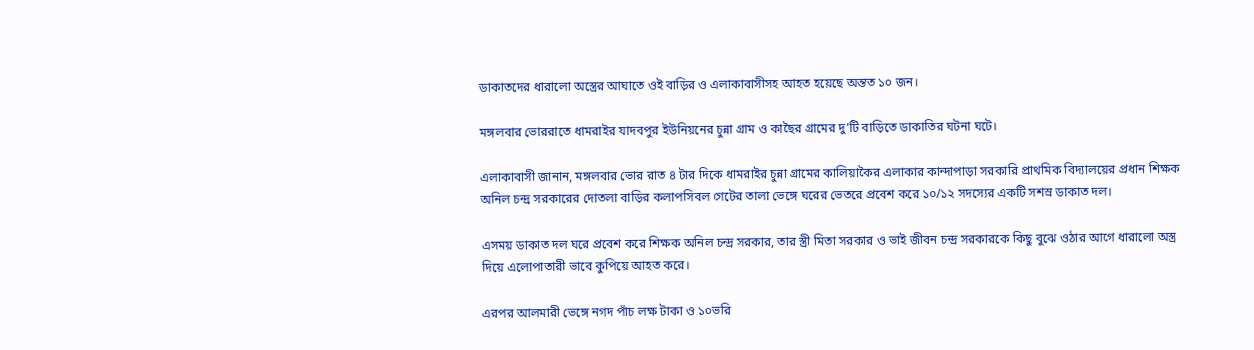ডাকাতদের ধারালো অস্ত্রের আঘাতে ওই বাড়ির ও এলাকাবাসীসহ আহত হয়েছে অন্তত ১০ জন।

মঙ্গলবার ভোররাতে ধামরাইর যাদবপুর ইউনিয়নের চুন্না গ্রাম ও কাছৈর গ্রামের দু’টি বাড়িতে ডাকাতির ঘটনা ঘটে।

এলাকাবাসী জানান, মঙ্গলবার ভোর রাত ৪ টার দিকে ধামরাইর চুন্না গ্রামের কালিয়াকৈর এলাকার কান্দাপাড়া সরকারি প্রাথমিক বিদ্যালয়ের প্রধান শিক্ষক অনিল চন্দ্র সরকারের দোতলা বাড়ির কলাপসিবল গেটের তালা ভেঙ্গে ঘরের ভেতরে প্রবেশ করে ১০/১২ সদস্যের একটি সশস্র ডাকাত দল।

এসময় ডাকাত দল ঘরে প্রবেশ করে শিক্ষক অনিল চন্দ্র সরকার, তার স্ত্রী মিতা সরকার ও ভাই জীবন চন্দ্র সরকারকে কিছু বুঝে ওঠার আগে ধারালো অস্ত্র দিয়ে এলোপাতারী ভাবে কুপিয়ে আহত করে।

এরপর আলমারী ভেঙ্গে নগদ পাঁচ লক্ষ টাকা ও ১০ভরি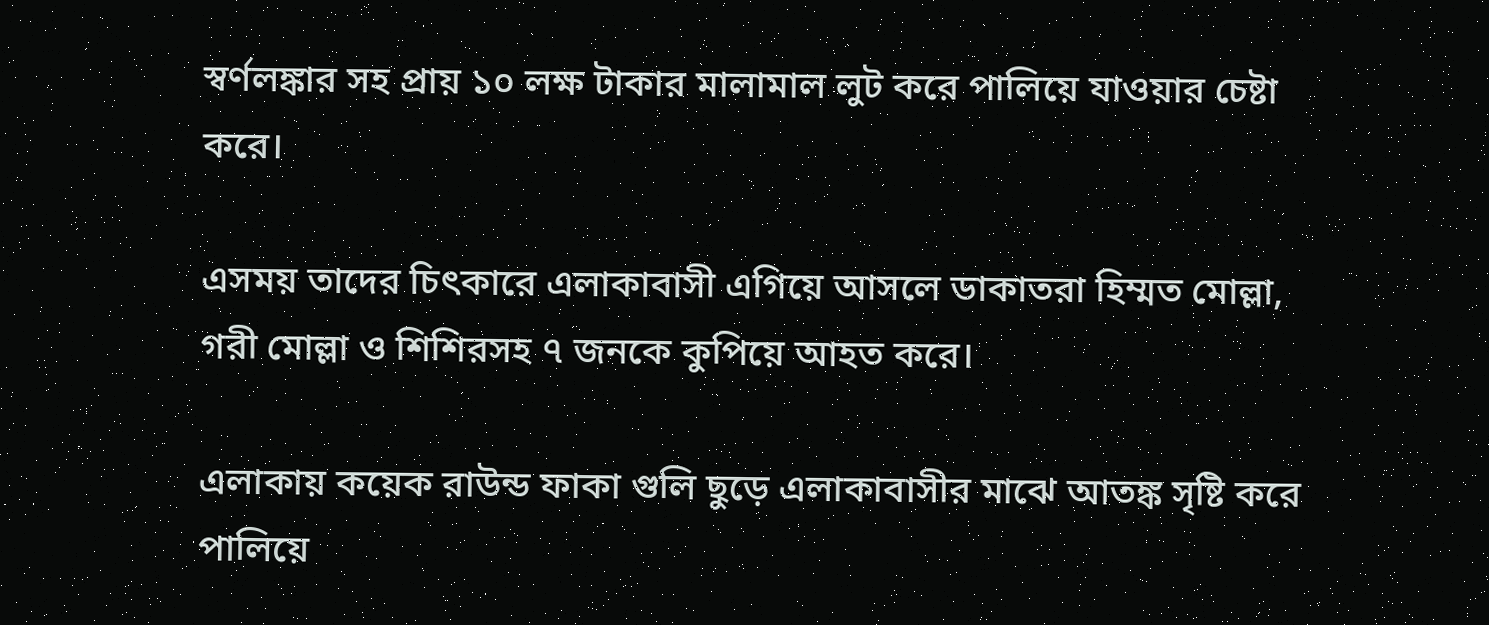স্বর্ণলঙ্কার সহ প্রায় ১০ লক্ষ টাকার মালামাল লুট করে পালিয়ে যাওয়ার চেষ্টা করে।

এসময় তাদের চিৎকারে এলাকাবাসী এগিয়ে আসলে ডাকাতরা হিম্মত মোল্লা, গরী মোল্লা ও শিশিরসহ ৭ জনকে কুপিয়ে আহত করে।

এলাকায় কয়েক রাউন্ড ফাকা গুলি ছুড়ে এলাকাবাসীর মাঝে আতঙ্ক সৃষ্টি করে পালিয়ে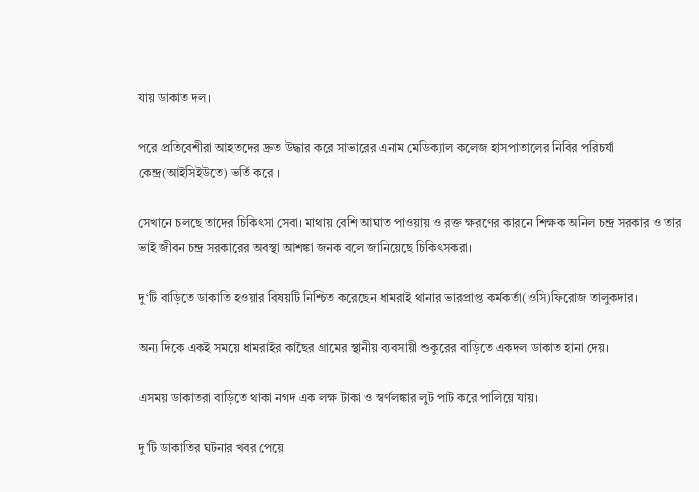যায় ডাকাত দল।

পরে প্রতিবেশীরা আহতদের দ্রুত উদ্ধার করে সাভারের এনাম মেডিক্যাল কলেজ হাসপাতালের নিবির পরিচর্যা কেন্দ্র(আইসিইউতে) ভর্তি করে ।

সেখানে চলছে তাদের চিকিৎসা সেবা। মাথায় বেশি আঘাত পাওয়ায় ও রক্ত ক্ষরণের কারনে শিক্ষক অনিল চন্দ্র সরকার ও তার ভাই জীবন চন্দ্র সরকারের অবস্থা আশঙ্কা জনক বলে জানিয়েছে চিকিৎসকরা।

দু‘টি বাড়িতে ডাকাতি হওয়ার বিষয়টি নিশ্চিত করেছেন ধামরাই থানার ভারপ্রাপ্ত কর্মকর্তা(ওসি)ফিরোজ তালুকদার।

অন্য দিকে একই সময়ে ধামরাইর কাছৈর গ্রামের স্থানীয় ব্যবসায়ী শুকুরের বাড়িতে একদল ডাকাত হানা দেয়।

এসময় ডাকাতরা বাড়িতে থাকা নগদ এক লক্ষ টাকা ও স্বর্ণলঙ্কার লুট পাট করে পালিয়ে যায়।

দু’টি ডাকাতির ঘটনার খবর পেয়ে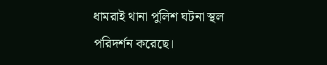ধামরাই থানা পুলিশ ঘটনা স্থল পরিদর্শন করেছে।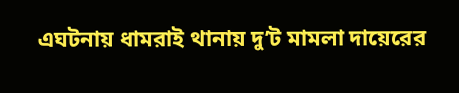এঘটনায় ধামরাই থানায় দু’ট মামলা দায়েরের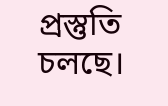প্রস্তুতি চলছে।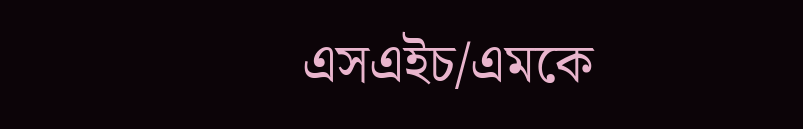এসএইচ/এমকে